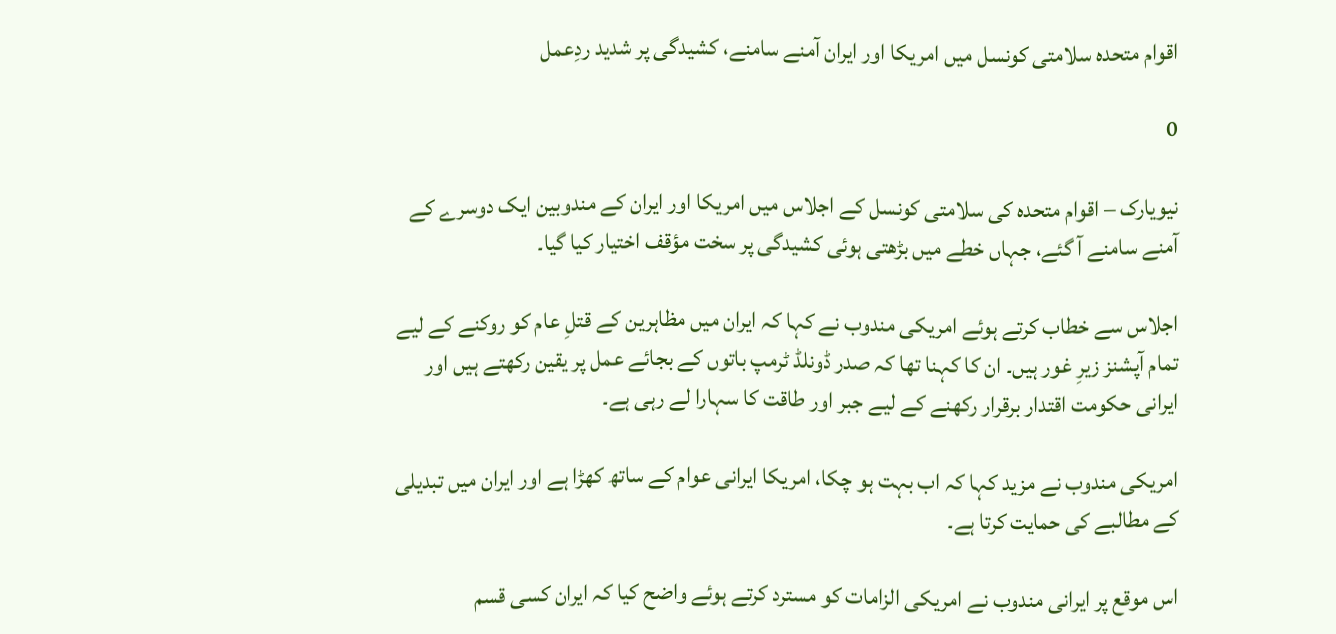اقوام متحدہ سلامتی کونسل میں امریکا اور ایران آمنے سامنے، کشیدگی پر شدید ردِعمل

0

نیویارک – اقوام متحدہ کی سلامتی کونسل کے اجلاس میں امریکا اور ایران کے مندوبین ایک دوسرے کے آمنے سامنے آ گئے، جہاں خطے میں بڑھتی ہوئی کشیدگی پر سخت مؤقف اختیار کیا گیا۔

اجلاس سے خطاب کرتے ہوئے امریکی مندوب نے کہا کہ ایران میں مظاہرین کے قتلِ عام کو روکنے کے لیے تمام آپشنز زیرِ غور ہیں۔ ان کا کہنا تھا کہ صدر ڈونلڈ ٹرمپ باتوں کے بجائے عمل پر یقین رکھتے ہیں اور ایرانی حکومت اقتدار برقرار رکھنے کے لیے جبر اور طاقت کا سہارا لے رہی ہے۔

امریکی مندوب نے مزید کہا کہ اب بہت ہو چکا، امریکا ایرانی عوام کے ساتھ کھڑا ہے اور ایران میں تبدیلی کے مطالبے کی حمایت کرتا ہے۔

اس موقع پر ایرانی مندوب نے امریکی الزامات کو مسترد کرتے ہوئے واضح کیا کہ ایران کسی قسم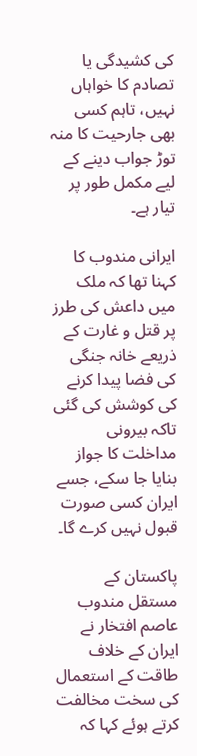کی کشیدگی یا تصادم کا خواہاں نہیں، تاہم کسی بھی جارحیت کا منہ توڑ جواب دینے کے لیے مکمل طور پر تیار ہے۔

ایرانی مندوب کا کہنا تھا کہ ملک میں داعش کی طرز پر قتل و غارت کے ذریعے خانہ جنگی کی فضا پیدا کرنے کی کوشش کی گئی تاکہ بیرونی مداخلت کا جواز بنایا جا سکے، جسے ایران کسی صورت قبول نہیں کرے گا۔

پاکستان کے مستقل مندوب عاصم افتخار نے ایران کے خلاف طاقت کے استعمال کی سخت مخالفت کرتے ہوئے کہا کہ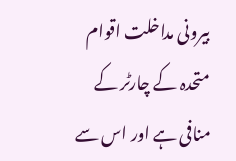بیرونی مداخلت اقوام متحدہ کے چارٹر کے منافی ہے اور اس سے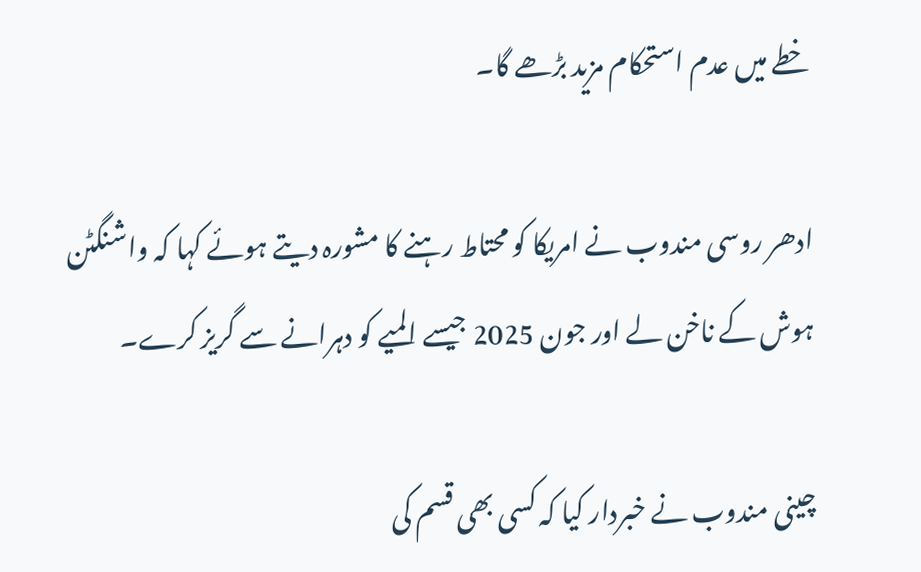خطے میں عدم استحکام مزید بڑھے گا۔

ادھر روسی مندوب نے امریکا کو محتاط رہنے کا مشورہ دیتے ہوئے کہا کہ واشنگٹن ہوش کے ناخن لے اور جون 2025 جیسے المیے کو دہرانے سے گریز کرے۔

چینی مندوب نے خبردار کیا کہ کسی بھی قسم کی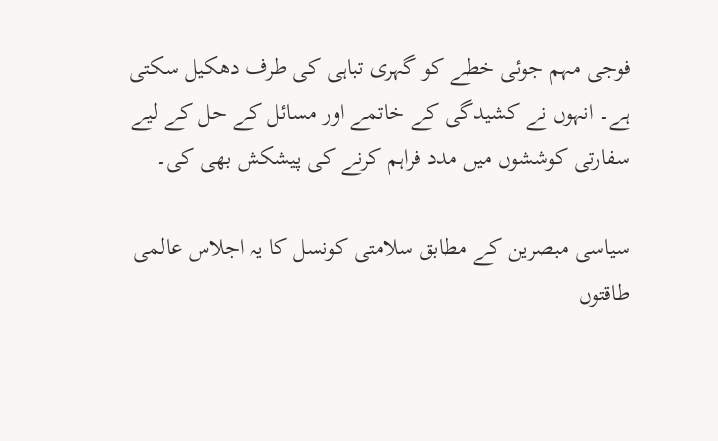فوجی مہم جوئی خطے کو گہری تباہی کی طرف دھکیل سکتی ہے۔ انہوں نے کشیدگی کے خاتمے اور مسائل کے حل کے لیے سفارتی کوششوں میں مدد فراہم کرنے کی پیشکش بھی کی۔

سیاسی مبصرین کے مطابق سلامتی کونسل کا یہ اجلاس عالمی طاقتوں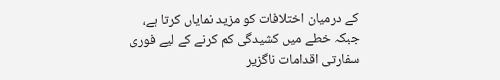کے درمیان اختلافات کو مزید نمایاں کرتا ہے، جبکہ خطے میں کشیدگی کم کرنے کے لیے فوری سفارتی اقدامات ناگزیر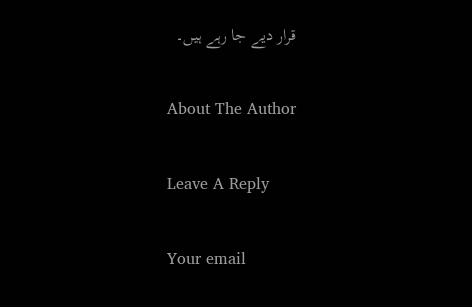قرار دیے جا رہے ہیں۔

About The Author

Leave A Reply

Your email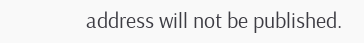address will not be published.